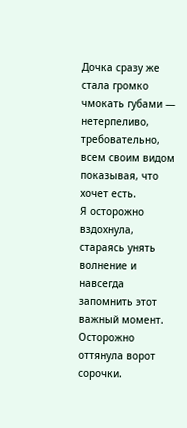Дочка сразу же стала громко чмокать губами — нетерпеливо, требовательно, всем своим видом показывая, что хочет есть.
Я осторожно вздохнула, стараясь унять волнение и навсегда запомнить этот важный момент. Осторожно оттянула ворот сорочки.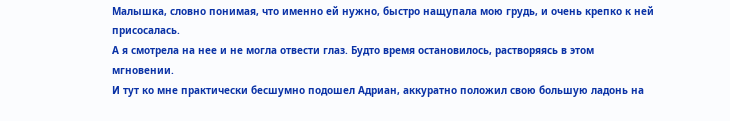Малышка, словно понимая, что именно ей нужно, быстро нащупала мою грудь, и очень крепко к ней присосалась.
А я смотрела на нее и не могла отвести глаз. Будто время остановилось, растворяясь в этом мгновении.
И тут ко мне практически бесшумно подошел Адриан, аккуратно положил свою большую ладонь на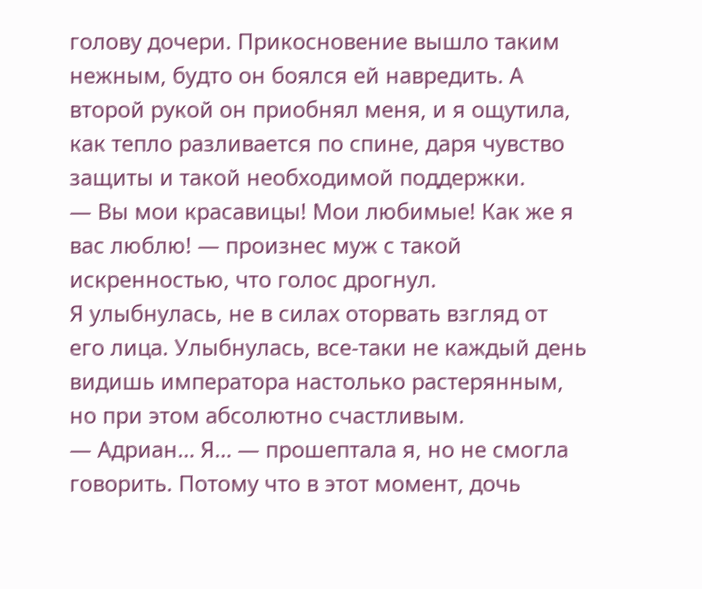голову дочери. Прикосновение вышло таким нежным, будто он боялся ей навредить. А второй рукой он приобнял меня, и я ощутила, как тепло разливается по спине, даря чувство защиты и такой необходимой поддержки.
— Вы мои красавицы! Мои любимые! Как же я вас люблю! — произнес муж с такой искренностью, что голос дрогнул.
Я улыбнулась, не в силах оторвать взгляд от его лица. Улыбнулась, все-таки не каждый день видишь императора настолько растерянным, но при этом абсолютно счастливым.
— Адриан… Я… — прошептала я, но не смогла говорить. Потому что в этот момент, дочь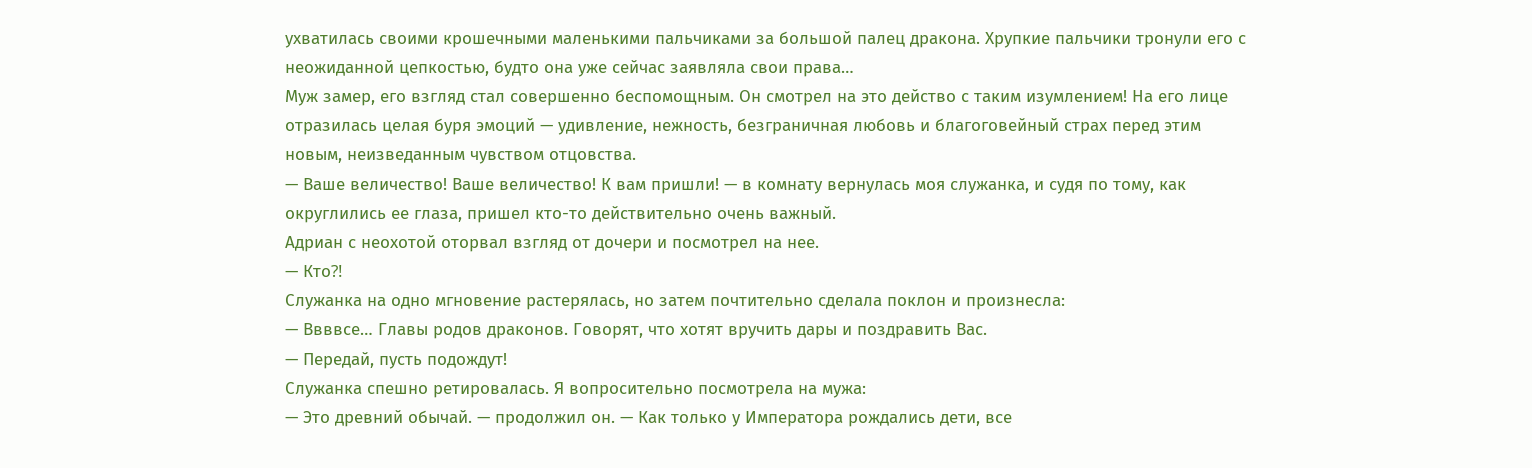ухватилась своими крошечными маленькими пальчиками за большой палец дракона. Хрупкие пальчики тронули его с неожиданной цепкостью, будто она уже сейчас заявляла свои права…
Муж замер, его взгляд стал совершенно беспомощным. Он смотрел на это действо с таким изумлением! На его лице отразилась целая буря эмоций — удивление, нежность, безграничная любовь и благоговейный страх перед этим новым, неизведанным чувством отцовства.
— Ваше величество! Ваше величество! К вам пришли! — в комнату вернулась моя служанка, и судя по тому, как округлились ее глаза, пришел кто-то действительно очень важный.
Адриан с неохотой оторвал взгляд от дочери и посмотрел на нее.
— Кто⁈
Служанка на одно мгновение растерялась, но затем почтительно сделала поклон и произнесла:
— Ввввсе… Главы родов драконов. Говорят, что хотят вручить дары и поздравить Вас.
— Передай, пусть подождут!
Служанка спешно ретировалась. Я вопросительно посмотрела на мужа:
— Это древний обычай. — продолжил он. — Как только у Императора рождались дети, все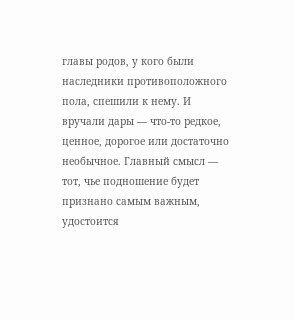главы родов, у кого были наследники противоположного пола, спешили к нему. И вручали дары — что-то редкое, ценное, дорогое или достаточно необычное. Главный смысл — тот, чье подношение будет признано самым важным, удостоится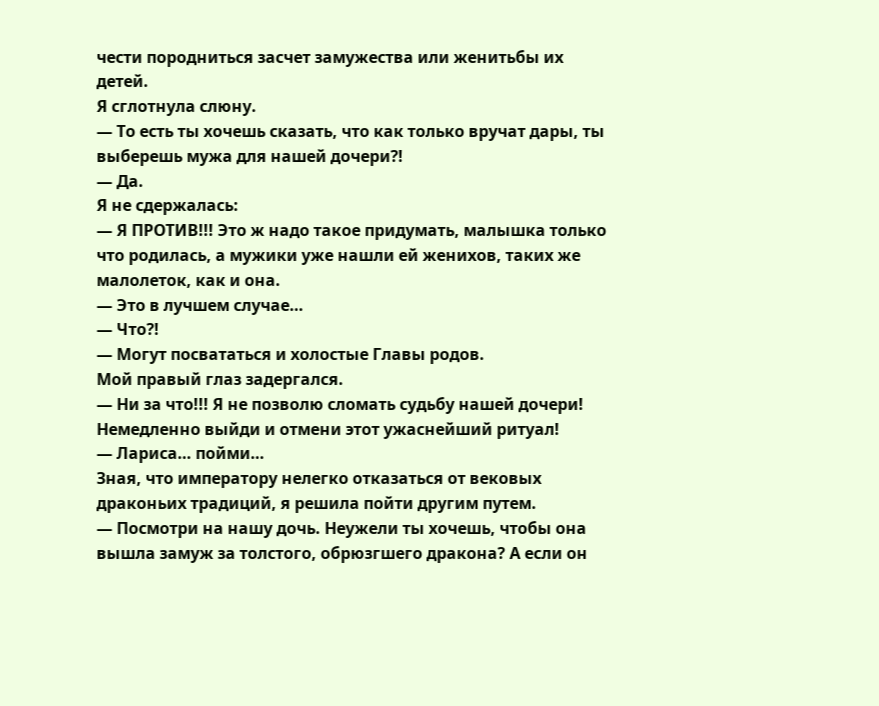чести породниться засчет замужества или женитьбы их детей.
Я сглотнула слюну.
— То есть ты хочешь сказать, что как только вручат дары, ты выберешь мужа для нашей дочери⁈
— Да.
Я не сдержалась:
— Я ПРОТИВ!!! Это ж надо такое придумать, малышка только что родилась, а мужики уже нашли ей женихов, таких же малолеток, как и она.
— Это в лучшем случае…
— Что⁈
— Могут посвататься и холостые Главы родов.
Мой правый глаз задергался.
— Ни за что!!! Я не позволю сломать судьбу нашей дочери! Немедленно выйди и отмени этот ужаснейший ритуал!
— Лариса… пойми…
Зная, что императору нелегко отказаться от вековых драконьих традиций, я решила пойти другим путем.
— Посмотри на нашу дочь. Неужели ты хочешь, чтобы она вышла замуж за толстого, обрюзгшего дракона? А если он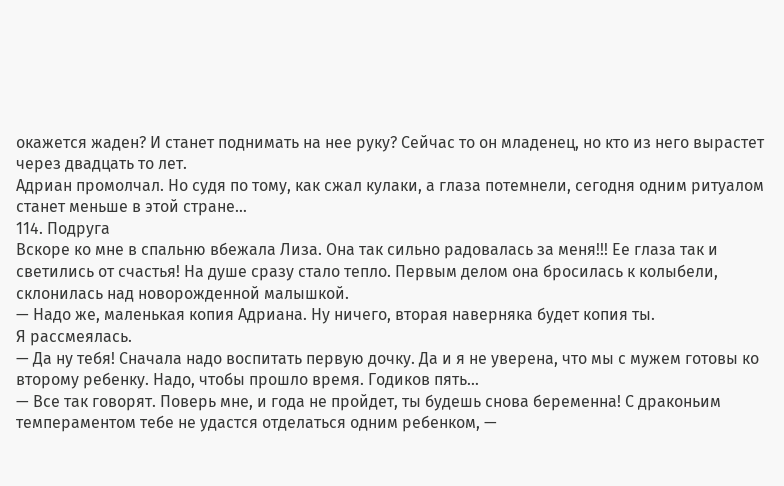окажется жаден? И станет поднимать на нее руку? Сейчас то он младенец, но кто из него вырастет через двадцать то лет.
Адриан промолчал. Но судя по тому, как сжал кулаки, а глаза потемнели, сегодня одним ритуалом станет меньше в этой стране…
114. Подруга
Вскоре ко мне в спальню вбежала Лиза. Она так сильно радовалась за меня!!! Ее глаза так и светились от счастья! На душе сразу стало тепло. Первым делом она бросилась к колыбели, склонилась над новорожденной малышкой.
— Надо же, маленькая копия Адриана. Ну ничего, вторая наверняка будет копия ты.
Я рассмеялась.
— Да ну тебя! Сначала надо воспитать первую дочку. Да и я не уверена, что мы с мужем готовы ко второму ребенку. Надо, чтобы прошло время. Годиков пять…
— Все так говорят. Поверь мне, и года не пройдет, ты будешь снова беременна! С драконьим темпераментом тебе не удастся отделаться одним ребенком, —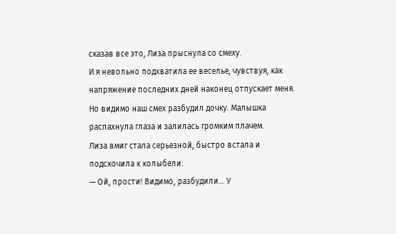сказав все это, Лиза прыснула со смеху.
И я невольно подхватила ее веселье, чувствуя, как напряжение последних дней наконец отпускает меня. Но видимо наш смех разбудил дочку. Малышка распахнула глаза и залилась громким плачем.
Лиза вмиг стала серьезной, быстро встала и подскочила к колыбели:
— Ой, прости! Видимо, разбудили… У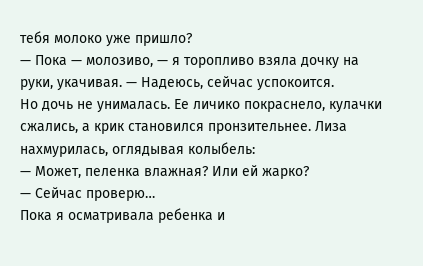тебя молоко уже пришло?
— Пока — молозиво, — я торопливо взяла дочку на руки, укачивая. — Надеюсь, сейчас успокоится.
Но дочь не унималась. Ее личико покраснело, кулачки сжались, а крик становился пронзительнее. Лиза нахмурилась, оглядывая колыбель:
— Может, пеленка влажная? Или ей жарко?
— Сейчас проверю…
Пока я осматривала ребенка и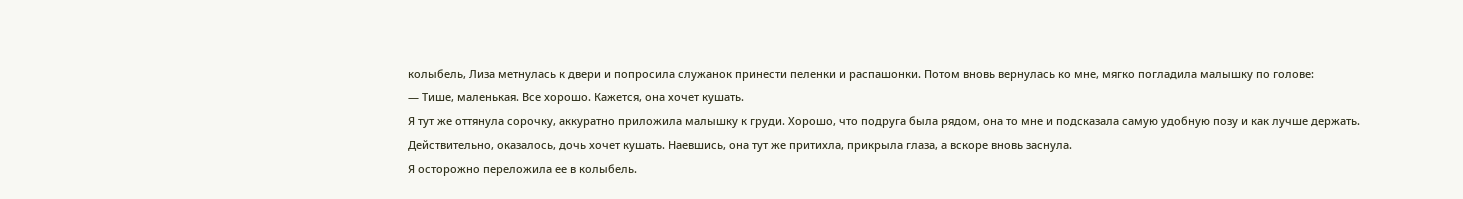колыбель, Лиза метнулась к двери и попросила служанок принести пеленки и распашонки. Потом вновь вернулась ко мне, мягко погладила малышку по голове:
— Тише, маленькая. Все хорошо. Кажется, она хочет кушать.
Я тут же оттянула сорочку, аккуратно приложила малышку к груди. Хорошо, что подруга была рядом, она то мне и подсказала самую удобную позу и как лучше держать.
Действительно, оказалось, дочь хочет кушать. Наевшись, она тут же притихла, прикрыла глаза, а вскоре вновь заснула.
Я осторожно переложила ее в колыбель.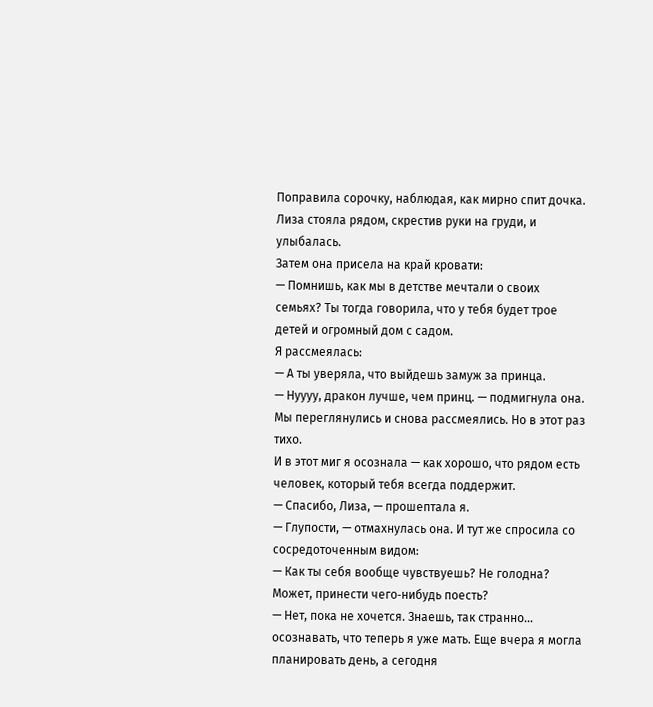Поправила сорочку, наблюдая, как мирно спит дочка. Лиза стояла рядом, скрестив руки на груди, и улыбалась.
Затем она присела на край кровати:
— Помнишь, как мы в детстве мечтали о своих семьях? Ты тогда говорила, что у тебя будет трое детей и огромный дом с садом.
Я рассмеялась:
— А ты уверяла, что выйдешь замуж за принца.
— Нуууу, дракон лучше, чем принц. — подмигнула она.
Мы переглянулись и снова рассмеялись. Но в этот раз тихо.
И в этот миг я осознала — как хорошо, что рядом есть человек, который тебя всегда поддержит.
— Спасибо, Лиза, — прошептала я.
— Глупости, — отмахнулась она. И тут же спросила со сосредоточенным видом:
— Как ты себя вообще чувствуешь? Не голодна? Может, принести чего‑нибудь поесть?
— Нет, пока не хочется. Знаешь, так странно… осознавать, что теперь я уже мать. Еще вчера я могла планировать день, а сегодня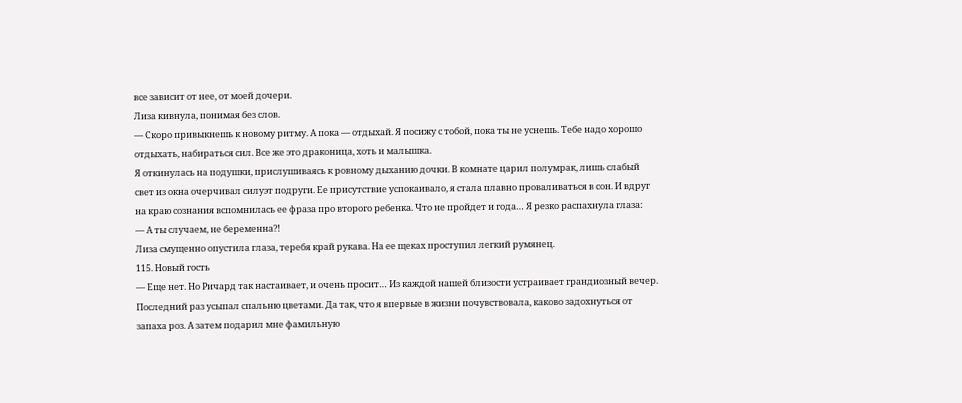все зависит от нее, от моей дочери.
Лиза кивнула, понимая без слов.
— Скоро привыкнешь к новому ритму. А пока — отдыхай. Я посижу с тобой, пока ты не уснешь. Тебе надо хорошо отдыхать, набираться сил. Все же это драконица, хоть и малышка.
Я откинулась на подушки, прислушиваясь к ровному дыханию дочки. В комнате царил полумрак, лишь слабый свет из окна очерчивал силуэт подруги. Ее присутствие успокаивало, я стала плавно проваливаться в сон. И вдруг на краю сознания вспомнилась ее фраза про второго ребенка. Что не пройдет и года… Я резко распахнула глаза:
— А ты случаем, не беременна⁈
Лиза смущенно опустила глаза, теребя край рукава. На ее щеках проступил легкий румянец.
115. Новый гость
— Еще нет. Но Ричард так настаивает, и очень просит… Из каждой нашей близости устраивает грандиозный вечер. Последний раз усыпал спальню цветами. Да так, что я впервые в жизни почувствовала, каково задохнуться от запаха роз. А затем подарил мне фамильную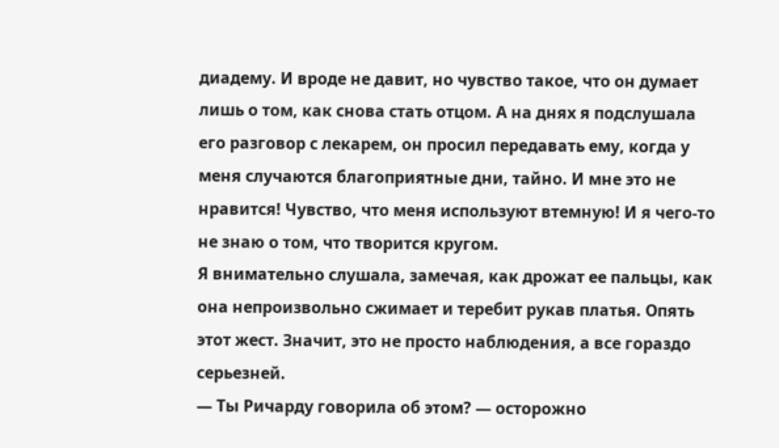диадему. И вроде не давит, но чувство такое, что он думает лишь о том, как снова стать отцом. А на днях я подслушала его разговор с лекарем, он просил передавать ему, когда у меня случаются благоприятные дни, тайно. И мне это не нравится! Чувство, что меня используют втемную! И я чего-то не знаю о том, что творится кругом.
Я внимательно слушала, замечая, как дрожат ее пальцы, как она непроизвольно сжимает и теребит рукав платья. Опять этот жест. Значит, это не просто наблюдения, а все гораздо серьезней.
— Ты Ричарду говорила об этом? — осторожно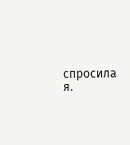спросила я.